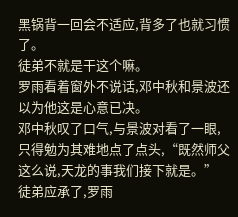黑锅背一回会不适应,背多了也就习惯了。
徒弟不就是干这个嘛。
罗雨看着窗外不说话,邓中秋和景波还以为他这是心意已决。
邓中秋叹了口气,与景波对看了一眼,只得勉为其难地点了点头,“既然师父这么说,天龙的事我们接下就是。”
徒弟应承了,罗雨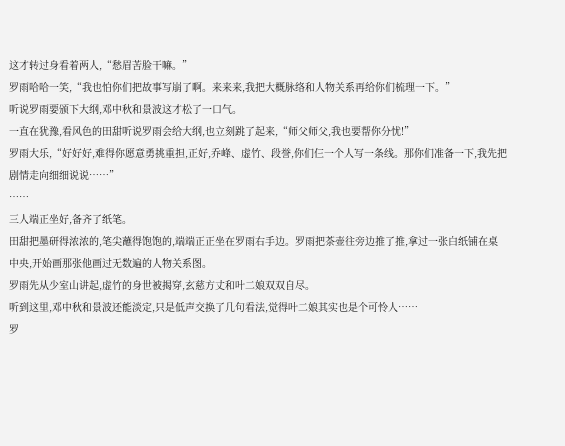这才转过身看着两人,“愁眉苦脸干嘛。”
罗雨哈哈一笑,“我也怕你们把故事写崩了啊。来来来,我把大概脉络和人物关系再给你们梳理一下。”
听说罗雨要颁下大纲,邓中秋和景波这才松了一口气。
一直在犹豫,看风色的田甜听说罗雨会给大纲,也立刻跳了起来,“师父师父,我也要帮你分忧!”
罗雨大乐,“好好好,难得你愿意勇挑重担,正好,乔峰、虚竹、段誉,你们仨一个人写一条线。那你们准备一下,我先把剧情走向细细说说……”
……
三人端正坐好,备齐了纸笔。
田甜把墨研得浓浓的,笔尖蘸得饱饱的,端端正正坐在罗雨右手边。罗雨把茶壶往旁边推了推,拿过一张白纸铺在桌中央,开始画那张他画过无数遍的人物关系图。
罗雨先从少室山讲起,虚竹的身世被揭穿,玄慈方丈和叶二娘双双自尽。
听到这里,邓中秋和景波还能淡定,只是低声交换了几句看法,觉得叶二娘其实也是个可怜人……
罗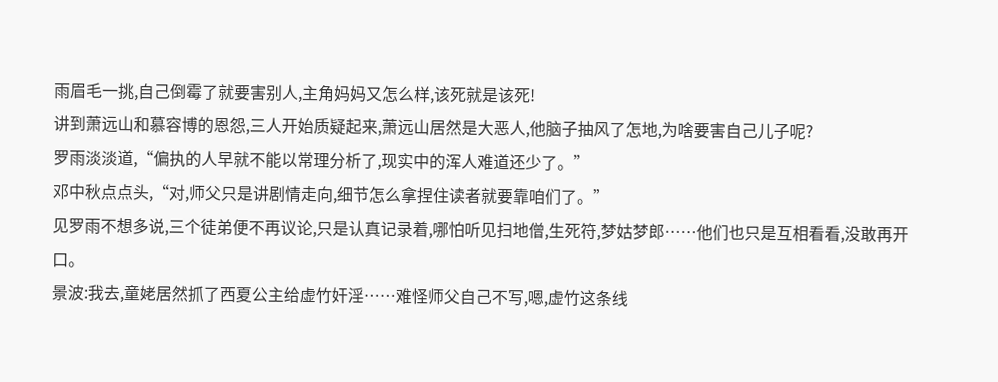雨眉毛一挑,自己倒霉了就要害别人,主角妈妈又怎么样,该死就是该死!
讲到萧远山和慕容博的恩怨,三人开始质疑起来,萧远山居然是大恶人,他脑子抽风了怎地,为啥要害自己儿子呢?
罗雨淡淡道,“偏执的人早就不能以常理分析了,现实中的浑人难道还少了。”
邓中秋点点头,“对,师父只是讲剧情走向,细节怎么拿捏住读者就要靠咱们了。”
见罗雨不想多说,三个徒弟便不再议论,只是认真记录着,哪怕听见扫地僧,生死符,梦姑梦郎……他们也只是互相看看,没敢再开口。
景波:我去,童姥居然抓了西夏公主给虚竹奸淫……难怪师父自己不写,嗯,虚竹这条线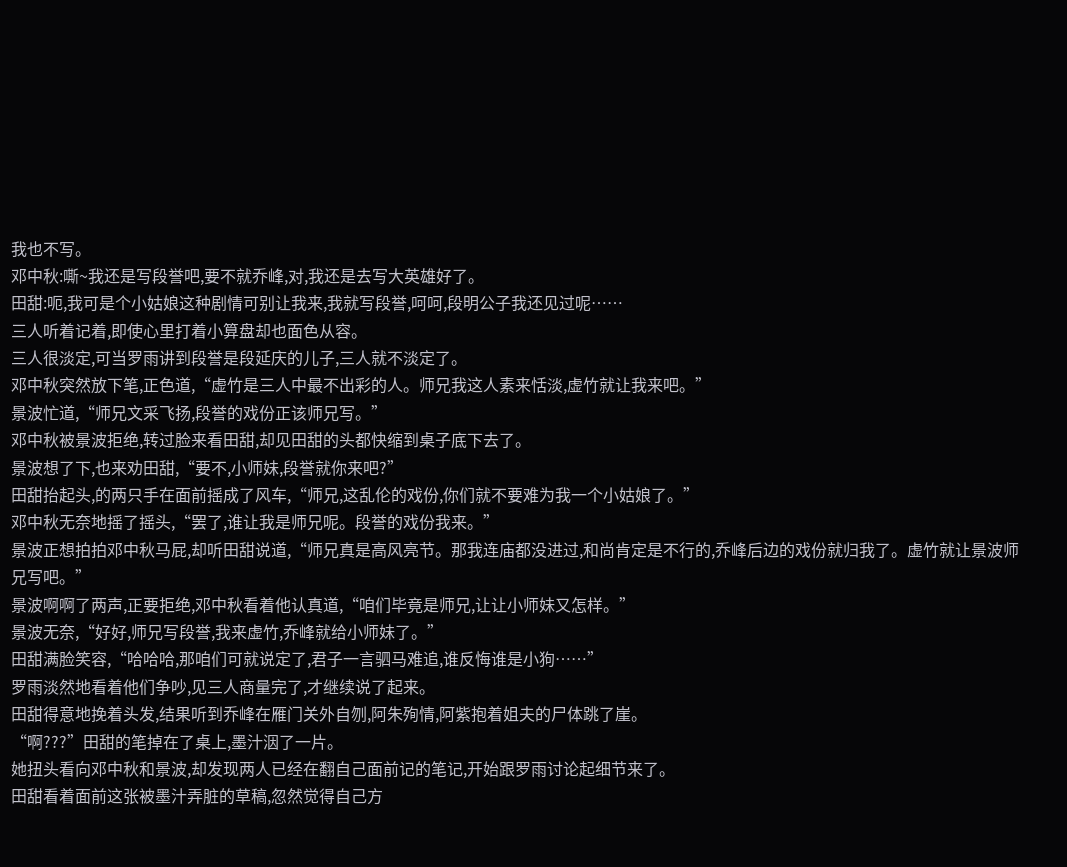我也不写。
邓中秋:嘶~我还是写段誉吧,要不就乔峰,对,我还是去写大英雄好了。
田甜:呃,我可是个小姑娘这种剧情可别让我来,我就写段誉,呵呵,段明公子我还见过呢……
三人听着记着,即使心里打着小算盘却也面色从容。
三人很淡定,可当罗雨讲到段誉是段延庆的儿子,三人就不淡定了。
邓中秋突然放下笔,正色道,“虚竹是三人中最不出彩的人。师兄我这人素来恬淡,虚竹就让我来吧。”
景波忙道,“师兄文采飞扬,段誉的戏份正该师兄写。”
邓中秋被景波拒绝,转过脸来看田甜,却见田甜的头都快缩到桌子底下去了。
景波想了下,也来劝田甜,“要不,小师妹,段誉就你来吧?”
田甜抬起头,的两只手在面前摇成了风车,“师兄,这乱伦的戏份,你们就不要难为我一个小姑娘了。”
邓中秋无奈地摇了摇头,“罢了,谁让我是师兄呢。段誉的戏份我来。”
景波正想拍拍邓中秋马屁,却听田甜说道,“师兄真是高风亮节。那我连庙都没进过,和尚肯定是不行的,乔峰后边的戏份就归我了。虚竹就让景波师兄写吧。”
景波啊啊了两声,正要拒绝,邓中秋看着他认真道,“咱们毕竟是师兄,让让小师妹又怎样。”
景波无奈,“好好,师兄写段誉,我来虚竹,乔峰就给小师妹了。”
田甜满脸笑容,“哈哈哈,那咱们可就说定了,君子一言驷马难追,谁反悔谁是小狗……”
罗雨淡然地看着他们争吵,见三人商量完了,才继续说了起来。
田甜得意地挽着头发,结果听到乔峰在雁门关外自刎,阿朱殉情,阿紫抱着姐夫的尸体跳了崖。
“啊???”田甜的笔掉在了桌上,墨汁洇了一片。
她扭头看向邓中秋和景波,却发现两人已经在翻自己面前记的笔记,开始跟罗雨讨论起细节来了。
田甜看着面前这张被墨汁弄脏的草稿,忽然觉得自己方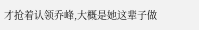才抢着认领乔峰,大概是她这辈子做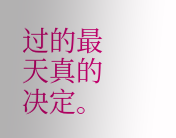过的最天真的决定。